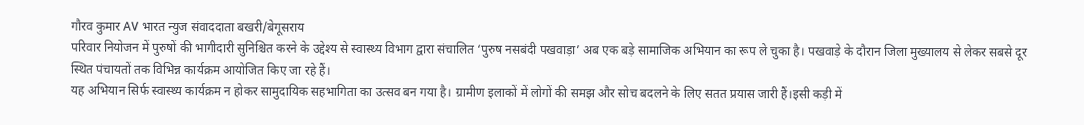गौरव कुमार AV भारत न्युज संवाददाता बखरी/बेगूसराय
परिवार नियोजन में पुरुषों की भागीदारी सुनिश्चित करने के उद्देश्य से स्वास्थ्य विभाग द्वारा संचालित ‘पुरुष नसबंदी पखवाड़ा’ अब एक बड़े सामाजिक अभियान का रूप ले चुका है। पखवाड़े के दौरान जिला मुख्यालय से लेकर सबसे दूर स्थित पंचायतों तक विभिन्न कार्यक्रम आयोजित किए जा रहे हैं।
यह अभियान सिर्फ स्वास्थ्य कार्यक्रम न होकर सामुदायिक सहभागिता का उत्सव बन गया है। ग्रामीण इलाकों में लोगों की समझ और सोच बदलने के लिए सतत प्रयास जारी हैं।इसी कड़ी में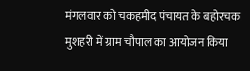मंगलवार को चकहमीद पंचायत के बहोरचक मुशहरी में ग्राम चौपाल का आयोजन किया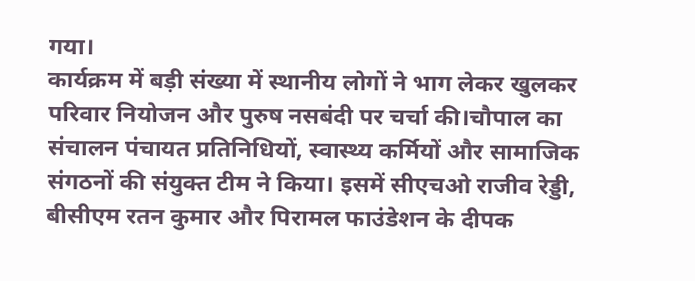गया।
कार्यक्रम में बड़ी संख्या में स्थानीय लोगों ने भाग लेकर खुलकर परिवार नियोजन और पुरुष नसबंदी पर चर्चा की।चौपाल का संचालन पंचायत प्रतिनिधियों, स्वास्थ्य कर्मियों और सामाजिक संगठनों की संयुक्त टीम ने किया। इसमें सीएचओ राजीव रेड्डी, बीसीएम रतन कुमार और पिरामल फाउंडेशन के दीपक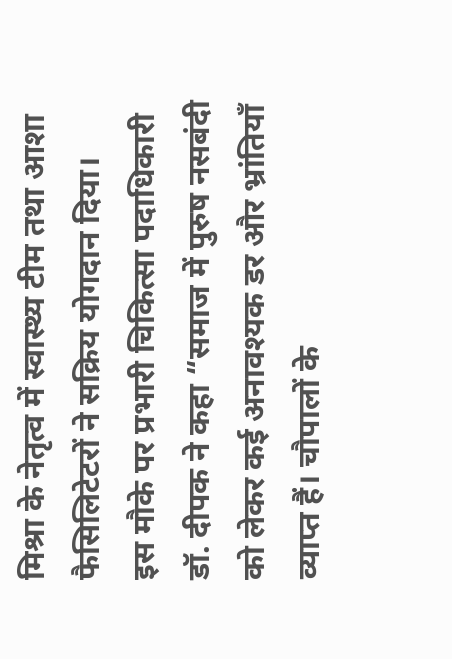मिश्रा के नेतृत्व में स्वास्थ्य टीम तथा आशा फैसिलिटेटरों ने सक्रिय योगदान दिया।
इस मौके पर प्रभारी चिकित्सा पदाधिकारी डॉ. दीपक ने कहा “समाज में पुरुष नसबंदी को लेकर कई अनावश्यक डर और भ्रांतियाँ व्याप्त हैं। चौपालों के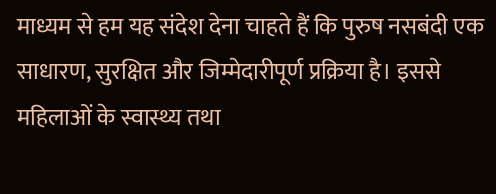माध्यम से हम यह संदेश देना चाहते हैं कि पुरुष नसबंदी एक साधारण, सुरक्षित और जिम्मेदारीपूर्ण प्रक्रिया है। इससे महिलाओं के स्वास्थ्य तथा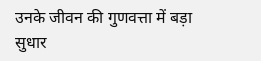उनके जीवन की गुणवत्ता में बड़ा सुधार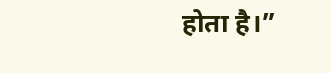होता है।”